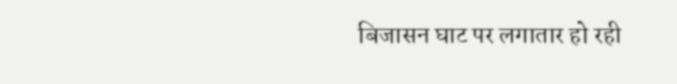बिजासन घाट पर लगातार हो रही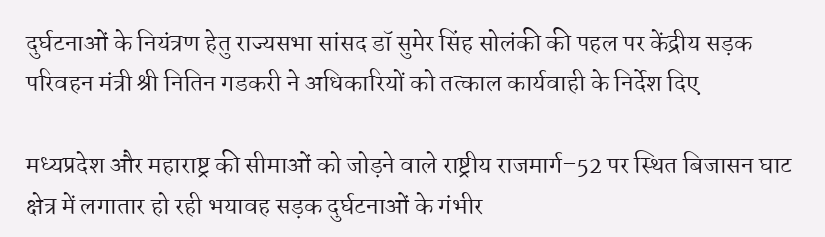दुर्घटनाओं के नियंत्रण हेतु राज्यसभा सांसद डॉ सुमेर सिंह सोलंकी की पहल पर केंद्रीय सड़क परिवहन मंत्री श्री नितिन गडकरी ने अधिकारियों को तत्काल कार्यवाही के निर्देश दिए

मध्यप्रदेश और महाराष्ट्र की सीमाओं को जोड़ने वाले राष्ट्रीय राजमार्ग–52 पर स्थित बिजासन घाट क्षेत्र में लगातार हो रही भयावह सड़क दुर्घटनाओं के गंभीर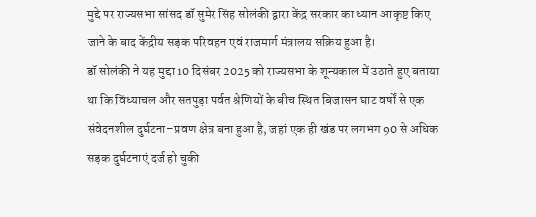मुद्दे पर राज्यसभा सांसद डॉ सुमेर सिंह सोलंकी द्वारा केंद्र सरकार का ध्यान आकृष्ट किए जाने के बाद केंद्रीय सड़क परिवहन एवं राजमार्ग मंत्रालय सक्रिय हुआ है।
डॉ सोलंकी ने यह मुद्दा 10 दिसंबर 2025 को राज्यसभा के शून्यकाल में उठाते हुए बताया था कि विंध्याचल और सतपुड़ा पर्वत श्रेणियों के बीच स्थित बिजासन घाट वर्षों से एक संवेदनशील दुर्घटना–प्रवण क्षेत्र बना हुआ है, जहां एक ही खंड पर लगभग 90 से अधिक सड़क दुर्घटनाएं दर्ज हो चुकी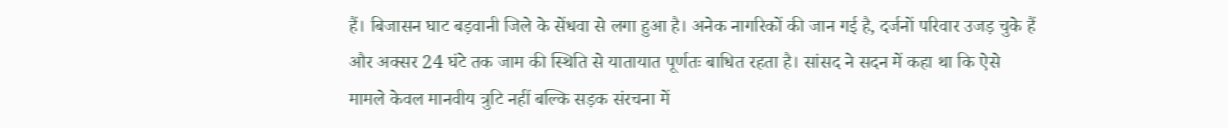हैं। बिजासन घाट बड़वानी जिले के सेंधवा से लगा हुआ है। अनेक नागरिकों की जान गई है, दर्जनों परिवार उजड़ चुके हैं और अक्सर 24 घंटे तक जाम की स्थिति से यातायात पूर्णतः बाधित रहता है। सांसद ने सदन में कहा था कि ऐसे मामले केवल मानवीय त्रुटि नहीं बल्कि सड़क संरचना में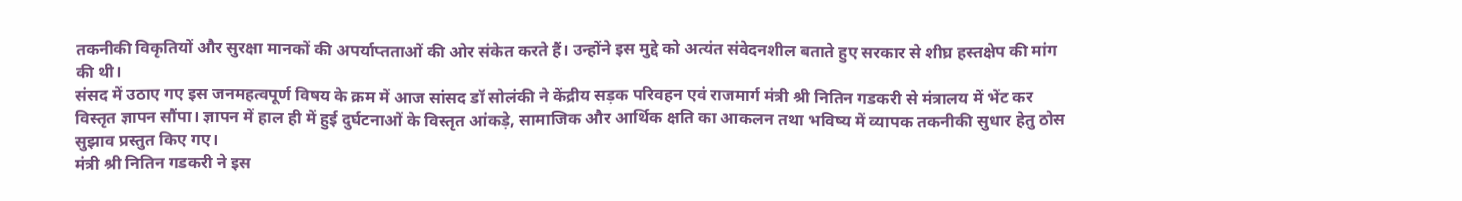तकनीकी विकृतियों और सुरक्षा मानकों की अपर्याप्तताओं की ओर संकेत करते हैं। उन्होंने इस मुद्दे को अत्यंत संवेदनशील बताते हुए सरकार से शीघ्र हस्तक्षेप की मांग की थी।
संसद में उठाए गए इस जनमहत्वपूर्ण विषय के क्रम में आज सांसद डॉ सोलंकी ने केंद्रीय सड़क परिवहन एवं राजमार्ग मंत्री श्री नितिन गडकरी से मंत्रालय में भेंट कर विस्तृत ज्ञापन सौंपा। ज्ञापन में हाल ही में हुई दुर्घटनाओं के विस्तृत आंकड़े, सामाजिक और आर्थिक क्षति का आकलन तथा भविष्य में व्यापक तकनीकी सुधार हेतु ठोस सुझाव प्रस्तुत किए गए।
मंत्री श्री नितिन गडकरी ने इस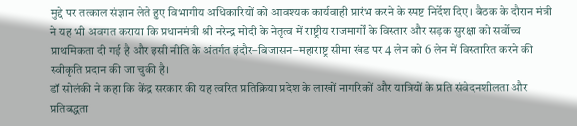मुद्दे पर तत्काल संज्ञान लेते हुए विभागीय अधिकारियों को आवश्यक कार्यवाही प्रारंभ करने के स्पष्ट निर्देश दिए। बैठक के दौरान मंत्री ने यह भी अवगत कराया कि प्रधानमंत्री श्री नरेन्द्र मोदी के नेतृत्व में राष्ट्रीय राजमार्गों के विस्तार और सड़क सुरक्षा को सर्वोच्च प्राथमिकता दी गई है और इसी नीति के अंतर्गत इंदौर–बिजासन–महाराष्ट्र सीमा खंड पर 4 लेन को 6 लेन में विस्तारित करने की स्वीकृति प्रदान की जा चुकी है।
डॉ सोलंकी ने कहा कि केंद्र सरकार की यह त्वरित प्रतिक्रिया प्रदेश के लाखों नागरिकों और यात्रियों के प्रति संवेदनशीलता और प्रतिबद्धता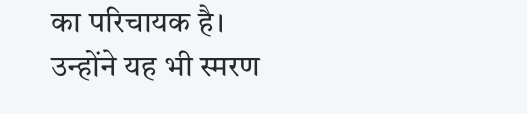का परिचायक है। उन्होंने यह भी स्मरण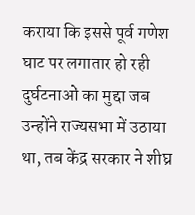कराया कि इससे पूर्व गणेश घाट पर लगातार हो रही दुर्घटनाओं का मुद्दा जब उन्होंने राज्यसभा में उठाया था, तब केंद्र सरकार ने शीघ्र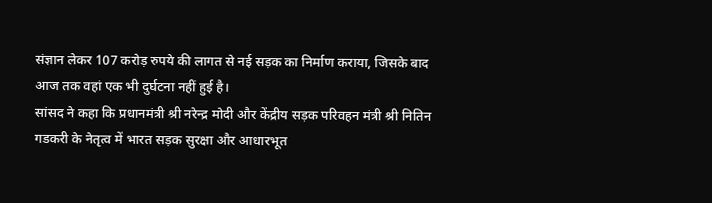संज्ञान लेकर 107 करोड़ रुपये की लागत से नई सड़क का निर्माण कराया, जिसके बाद आज तक वहां एक भी दुर्घटना नहीं हुई है।
सांसद ने कहा कि प्रधानमंत्री श्री नरेन्द्र मोदी और केंद्रीय सड़क परिवहन मंत्री श्री नितिन गडकरी के नेतृत्व में भारत सड़क सुरक्षा और आधारभूत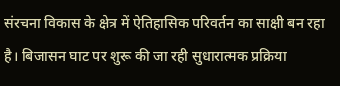संरचना विकास के क्षेत्र में ऐतिहासिक परिवर्तन का साक्षी बन रहा है। बिजासन घाट पर शुरू की जा रही सुधारात्मक प्रक्रिया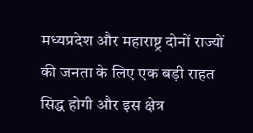मध्यप्रदेश और महाराष्ट्र दोनों राज्यों की जनता के लिए एक बड़ी राहत सिद्ध होगी और इस क्षेत्र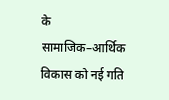के सामाजिक–आर्थिक विकास को नई गति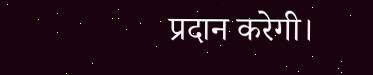प्रदान करेगी।